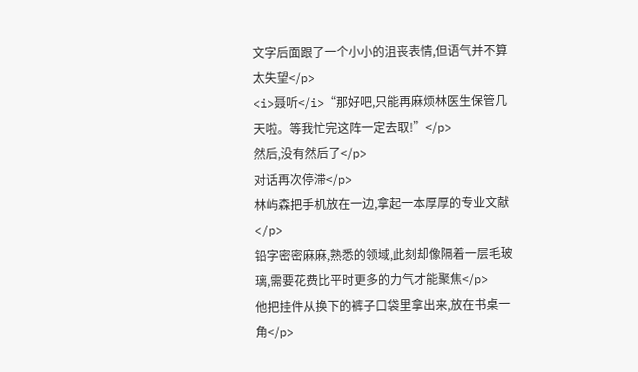文字后面跟了一个小小的沮丧表情,但语气并不算太失望</p>
<i>聂听</i>“那好吧,只能再麻烦林医生保管几天啦。等我忙完这阵一定去取!”</p>
然后,没有然后了</p>
对话再次停滞</p>
林屿森把手机放在一边,拿起一本厚厚的专业文献</p>
铅字密密麻麻,熟悉的领域,此刻却像隔着一层毛玻璃,需要花费比平时更多的力气才能聚焦</p>
他把挂件从换下的裤子口袋里拿出来,放在书桌一角</p>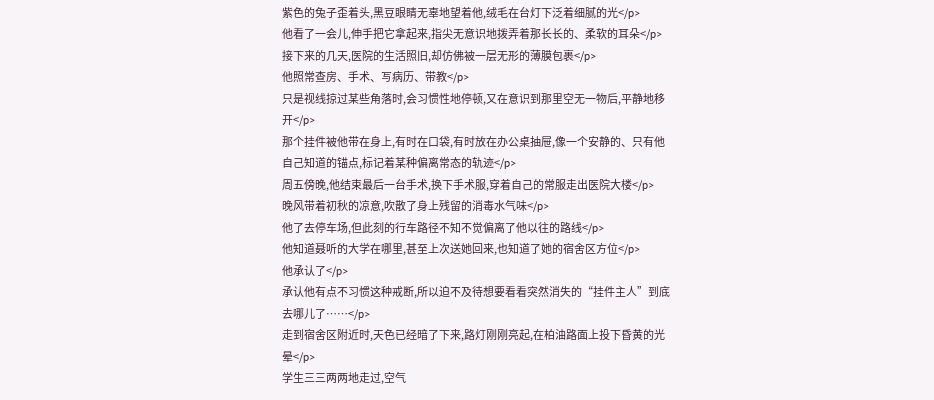紫色的兔子歪着头,黑豆眼睛无辜地望着他,绒毛在台灯下泛着细腻的光</p>
他看了一会儿,伸手把它拿起来,指尖无意识地拨弄着那长长的、柔软的耳朵</p>
接下来的几天,医院的生活照旧,却仿佛被一层无形的薄膜包裹</p>
他照常查房、手术、写病历、带教</p>
只是视线掠过某些角落时,会习惯性地停顿,又在意识到那里空无一物后,平静地移开</p>
那个挂件被他带在身上,有时在口袋,有时放在办公桌抽屉,像一个安静的、只有他自己知道的锚点,标记着某种偏离常态的轨迹</p>
周五傍晚,他结束最后一台手术,换下手术服,穿着自己的常服走出医院大楼</p>
晚风带着初秋的凉意,吹散了身上残留的消毒水气味</p>
他了去停车场,但此刻的行车路径不知不觉偏离了他以往的路线</p>
他知道聂听的大学在哪里,甚至上次送她回来,也知道了她的宿舍区方位</p>
他承认了</p>
承认他有点不习惯这种戒断,所以迫不及待想要看看突然消失的“挂件主人”到底去哪儿了……</p>
走到宿舍区附近时,天色已经暗了下来,路灯刚刚亮起,在柏油路面上投下昏黄的光晕</p>
学生三三两两地走过,空气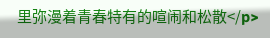里弥漫着青春特有的喧闹和松散</p>